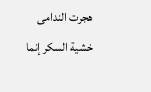هجرت الندامى خشية السكر إنما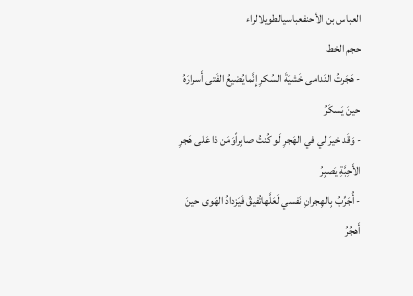العباس بن الأحنفعباسيالطويلالراء
حجم الخط
- هَجَرتُ النَدامى خَشيَةَ السُكرِ إِنَّمايُضيعُ الفَتى أَسرارَهُ حينَ يَسكَرُ
- وَقَد خيرَ لي في الهَجرِ لَو كُنتُ صابِراًوَمَن ذا عَلى هَجرِ الأَحِبَّةِ يَصبِرُ
- أُجَرِّبُ بِالهِجرانِ نَفسي لَعَلَّهاتُفيقُ فَيَزدادُ الهَوى حينَ أَهجُرُ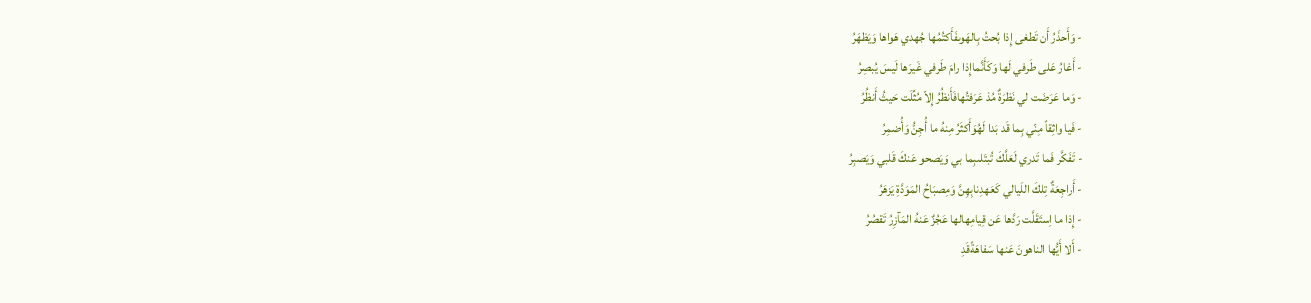- وَأَحذَرُ أَن تَطغى إِذا بُحتُ بِالهَوىفَأَكتُمُها جُهدي هَواها وَيَظهَرُ
- أَغارُ عَلى طَرفي لَها وَكَأَنَّماإِذا رامَ طَرفي غَيرَها لَيسَ يُبصِرُ
- وَما عَرَضَت لي نَظرَةٌ مُذ عَرَفتُهافَأَنظُرُ إِلاّ مُثِّلَت حَيثُ أَنظُرُ
- فَيا واثِقاً مِنّي بِما قَد بَدا لَهُوَأَكثَرُ مِنهُ ما أُجِنُّ وَأُضمِرُ
- تَفَكَّر فَما تَدري لَعَلَّكَ تُبتَلىبِما بي وَيَصحو عَنكَ قَلبي وَيَصبِرُ
- أَراجِعَةٌ تِلكَ اللَيالي كَعَهدِنابِهِنَّ وَمِصبَاحُ المَوَدَّةِ يَزهَرُ
- إِذا ما اِستَقَلَّت رَدَّها عَن قِيامِهالها عَجُزٌ عَنهُ المَآزِرُ تَقصُرُ
- أَلا أَيُّها الناهونَ عَنها سَفاهَةًقَدِ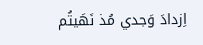اِزدادَ وَجدي مُذ نَهَيتُم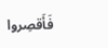فَأَقصِروا